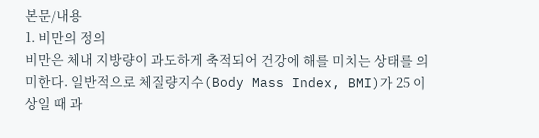본문/내용
1. 비만의 정의
비만은 체내 지방량이 과도하게 축적되어 건강에 해를 미치는 상태를 의미한다. 일반적으로 체질량지수(Body Mass Index, BMI)가 25 이상일 때 과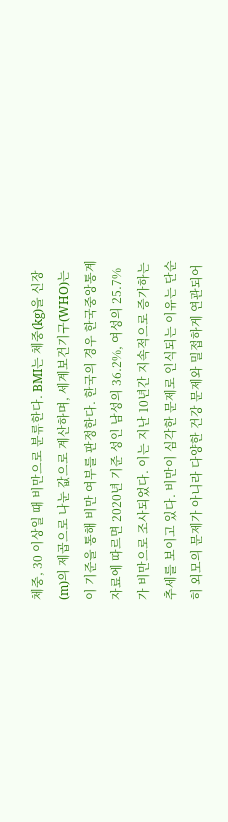체중, 30 이상일 때 비만으로 분류한다. BMI는 체중(kg)을 신장(m)의 제곱으로 나눈 값으로 계산하며, 세계보건기구(WHO)는 이 기준을 통해 비만 여부를 판정한다. 한국의 경우 한국중앙통계자료에 따르면 2020년 기준 성인 남성의 36.2%, 여성의 25.7%가 비만으로 조사되었다. 이는 지난 10년간 지속적으로 증가하는 추세를 보이고 있다. 비만이 심각한 문제로 인식되는 이유는 단순히 외모의 문제가 아니라 다양한 건강 문제와 밀접하게 연관되어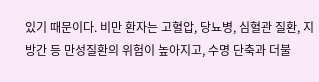있기 때문이다. 비만 환자는 고혈압, 당뇨병, 심혈관 질환, 지방간 등 만성질환의 위험이 높아지고, 수명 단축과 더불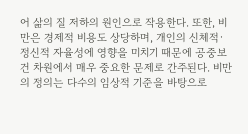어 삶의 질 저하의 원인으로 작용한다. 또한, 비만은 경제적 비용도 상당하며, 개인의 신체적·정신적 자율성에 영향을 미치기 때문에 공중보건 차원에서 매우 중요한 문제로 간주된다. 비만의 정의는 다수의 임상적 기준을 바탕으로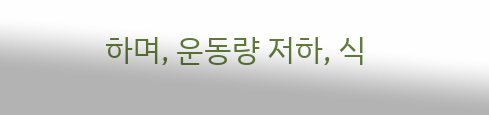하며, 운동량 저하, 식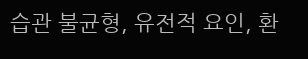습관 불균형, 유전적 요인, 환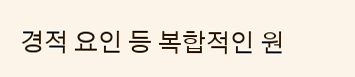경적 요인 등 복합적인 원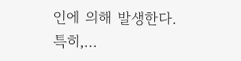인에 의해 발생한다. 특히,…